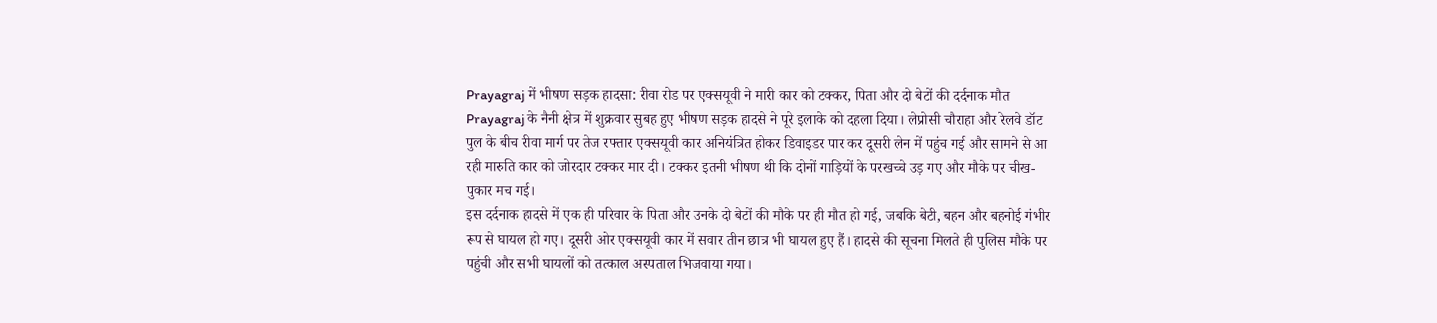Prayagraj में भीषण सड़क हादसा: रीवा रोड पर एक्सयूवी ने मारी कार को टक्कर, पिता और दो बेटों की दर्दनाक मौत
Prayagraj के नैनी क्षेत्र में शुक्रवार सुबह हुए भीषण सड़क हादसे ने पूरे इलाके को दहला दिया। लेप्रोसी चौराहा और रेलवे डॉट पुल के बीच रीवा मार्ग पर तेज रफ्तार एक्सयूवी कार अनियंत्रित होकर डिवाइडर पार कर दूसरी लेन में पहुंच गई और सामने से आ रही मारुति कार को जोरदार टक्कर मार दी। टक्कर इतनी भीषण थी कि दोनों गाड़ियों के परखच्चे उड़ गए और मौके पर चीख-पुकार मच गई।
इस दर्दनाक हादसे में एक ही परिवार के पिता और उनके दो बेटों की मौके पर ही मौत हो गई, जबकि बेटी, बहन और बहनोई गंभीर रूप से घायल हो गए। दूसरी ओर एक्सयूवी कार में सवार तीन छात्र भी घायल हुए हैं। हादसे की सूचना मिलते ही पुलिस मौके पर पहुंची और सभी घायलों को तत्काल अस्पताल भिजवाया गया।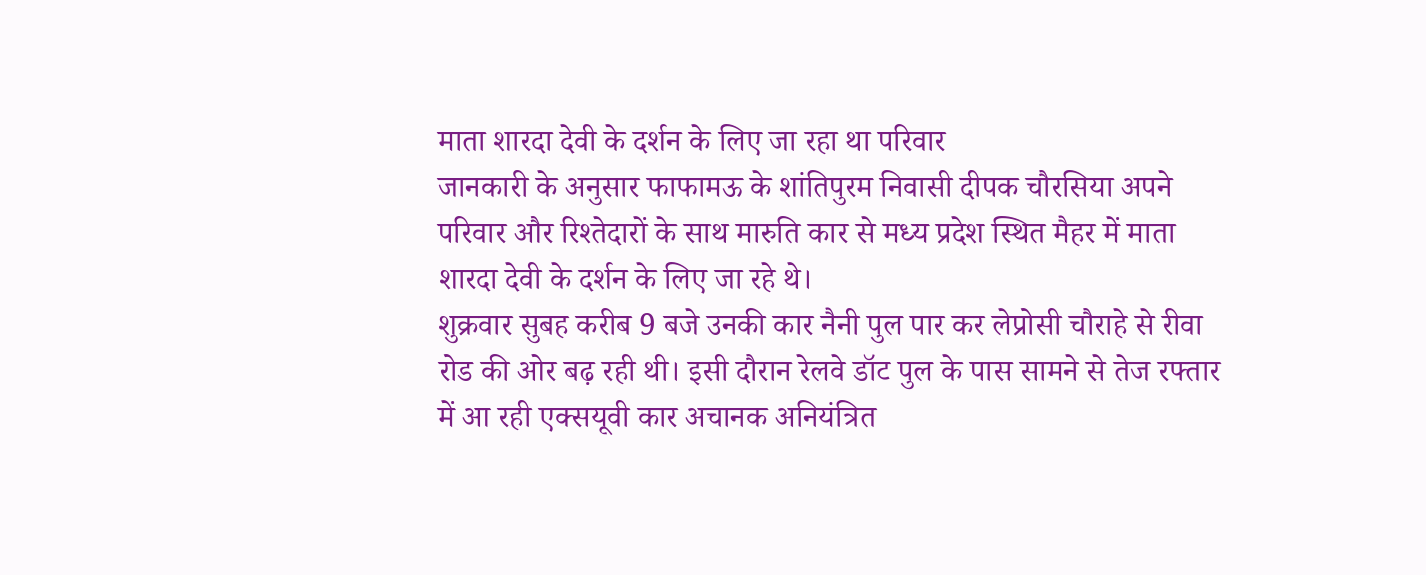माता शारदा देवी के दर्शन के लिए जा रहा था परिवार
जानकारी के अनुसार फाफामऊ के शांतिपुरम निवासी दीपक चौरसिया अपने परिवार और रिश्तेदारों के साथ मारुति कार से मध्य प्रदेश स्थित मैहर में माता शारदा देवी के दर्शन के लिए जा रहे थे।
शुक्रवार सुबह करीब 9 बजे उनकी कार नैनी पुल पार कर लेप्रोसी चौराहे से रीवा रोड की ओर बढ़ रही थी। इसी दौरान रेलवे डॉट पुल के पास सामने से तेज रफ्तार में आ रही एक्सयूवी कार अचानक अनियंत्रित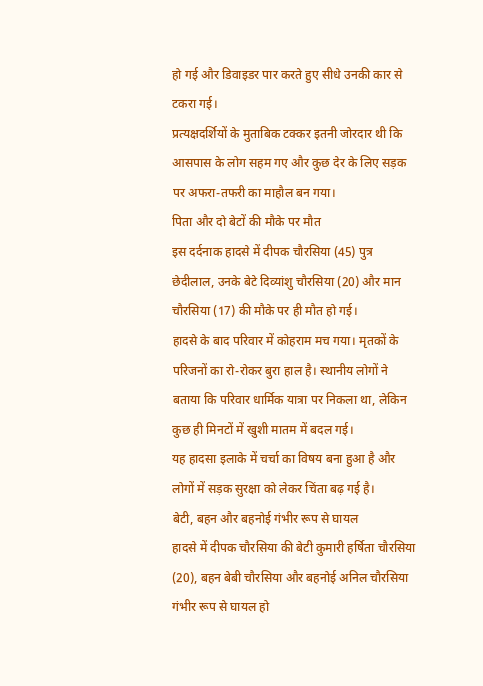हो गई और डिवाइडर पार करते हुए सीधे उनकी कार से टकरा गई।
प्रत्यक्षदर्शियों के मुताबिक टक्कर इतनी जोरदार थी कि आसपास के लोग सहम गए और कुछ देर के लिए सड़क पर अफरा-तफरी का माहौल बन गया।
पिता और दो बेटों की मौके पर मौत
इस दर्दनाक हादसे में दीपक चौरसिया (45) पुत्र छेदीलाल, उनके बेटे दिव्यांशु चौरसिया (20) और मान चौरसिया (17) की मौके पर ही मौत हो गई।
हादसे के बाद परिवार में कोहराम मच गया। मृतकों के परिजनों का रो-रोकर बुरा हाल है। स्थानीय लोगों ने बताया कि परिवार धार्मिक यात्रा पर निकला था, लेकिन कुछ ही मिनटों में खुशी मातम में बदल गई।
यह हादसा इलाके में चर्चा का विषय बना हुआ है और लोगों में सड़क सुरक्षा को लेकर चिंता बढ़ गई है।
बेटी, बहन और बहनोई गंभीर रूप से घायल
हादसे में दीपक चौरसिया की बेटी कुमारी हर्षिता चौरसिया (20), बहन बेबी चौरसिया और बहनोई अनिल चौरसिया गंभीर रूप से घायल हो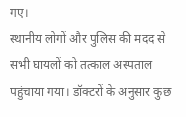गए।
स्थानीय लोगों और पुलिस की मदद से सभी घायलों को तत्काल अस्पताल पहुंचाया गया। डॉक्टरों के अनुसार कुछ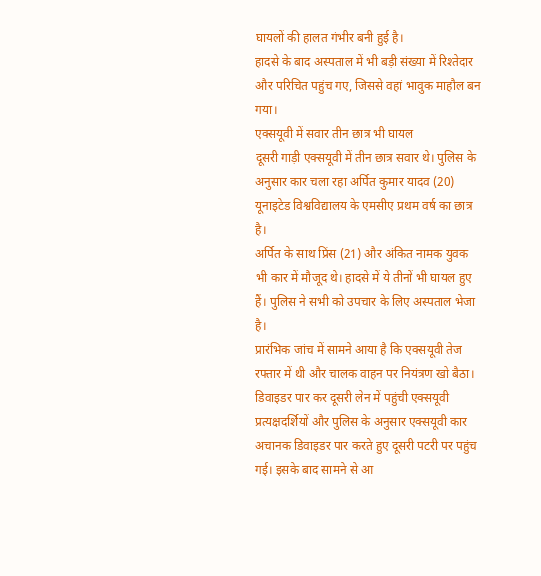घायलों की हालत गंभीर बनी हुई है।
हादसे के बाद अस्पताल में भी बड़ी संख्या में रिश्तेदार और परिचित पहुंच गए, जिससे वहां भावुक माहौल बन गया।
एक्सयूवी में सवार तीन छात्र भी घायल
दूसरी गाड़ी एक्सयूवी में तीन छात्र सवार थे। पुलिस के अनुसार कार चला रहा अर्पित कुमार यादव (20) यूनाइटेड विश्वविद्यालय के एमसीए प्रथम वर्ष का छात्र है।
अर्पित के साथ प्रिंस (21) और अंकित नामक युवक भी कार में मौजूद थे। हादसे में ये तीनों भी घायल हुए हैं। पुलिस ने सभी को उपचार के लिए अस्पताल भेजा है।
प्रारंभिक जांच में सामने आया है कि एक्सयूवी तेज रफ्तार में थी और चालक वाहन पर नियंत्रण खो बैठा।
डिवाइडर पार कर दूसरी लेन में पहुंची एक्सयूवी
प्रत्यक्षदर्शियों और पुलिस के अनुसार एक्सयूवी कार अचानक डिवाइडर पार करते हुए दूसरी पटरी पर पहुंच गई। इसके बाद सामने से आ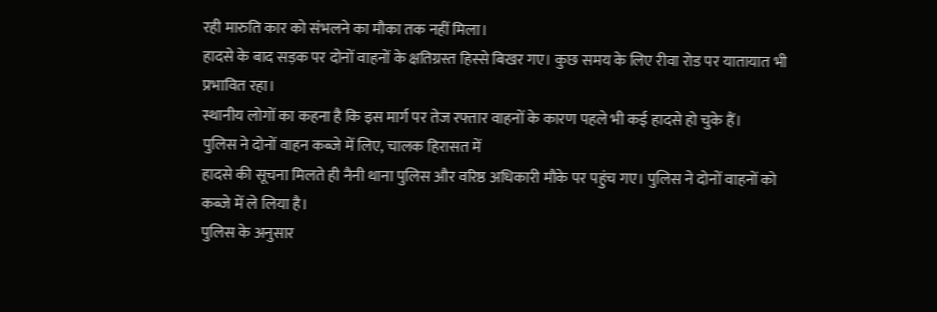रही मारुति कार को संभलने का मौका तक नहीं मिला।
हादसे के बाद सड़क पर दोनों वाहनों के क्षतिग्रस्त हिस्से बिखर गए। कुछ समय के लिए रीवा रोड पर यातायात भी प्रभावित रहा।
स्थानीय लोगों का कहना है कि इस मार्ग पर तेज रफ्तार वाहनों के कारण पहले भी कई हादसे हो चुके हैं।
पुलिस ने दोनों वाहन कब्जे में लिए, चालक हिरासत में
हादसे की सूचना मिलते ही नैनी थाना पुलिस और वरिष्ठ अधिकारी मौके पर पहुंच गए। पुलिस ने दोनों वाहनों को कब्जे में ले लिया है।
पुलिस के अनुसार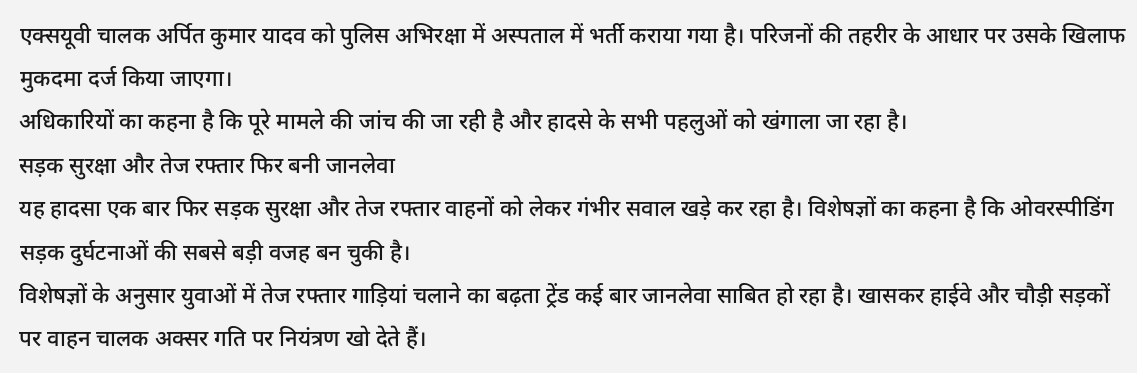एक्सयूवी चालक अर्पित कुमार यादव को पुलिस अभिरक्षा में अस्पताल में भर्ती कराया गया है। परिजनों की तहरीर के आधार पर उसके खिलाफ मुकदमा दर्ज किया जाएगा।
अधिकारियों का कहना है कि पूरे मामले की जांच की जा रही है और हादसे के सभी पहलुओं को खंगाला जा रहा है।
सड़क सुरक्षा और तेज रफ्तार फिर बनी जानलेवा
यह हादसा एक बार फिर सड़क सुरक्षा और तेज रफ्तार वाहनों को लेकर गंभीर सवाल खड़े कर रहा है। विशेषज्ञों का कहना है कि ओवरस्पीडिंग सड़क दुर्घटनाओं की सबसे बड़ी वजह बन चुकी है।
विशेषज्ञों के अनुसार युवाओं में तेज रफ्तार गाड़ियां चलाने का बढ़ता ट्रेंड कई बार जानलेवा साबित हो रहा है। खासकर हाईवे और चौड़ी सड़कों पर वाहन चालक अक्सर गति पर नियंत्रण खो देते हैं।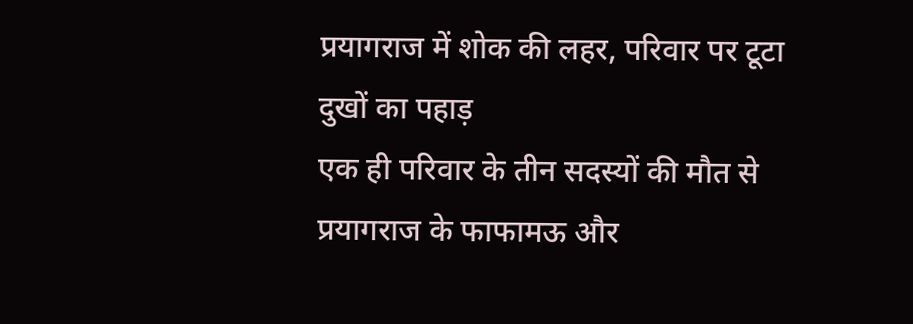प्रयागराज में शोक की लहर, परिवार पर टूटा दुखों का पहाड़
एक ही परिवार के तीन सदस्यों की मौत से प्रयागराज के फाफामऊ और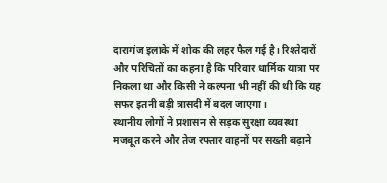दारागंज इलाके में शोक की लहर फैल गई है। रिश्तेदारों और परिचितों का कहना है कि परिवार धार्मिक यात्रा पर निकला था और किसी ने कल्पना भी नहीं की थी कि यह सफर इतनी बड़ी त्रासदी में बदल जाएगा।
स्थानीय लोगों ने प्रशासन से सड़क सुरक्षा व्यवस्था मजबूत करने और तेज रफ्तार वाहनों पर सख्ती बढ़ाने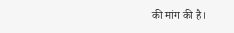की मांग की है।